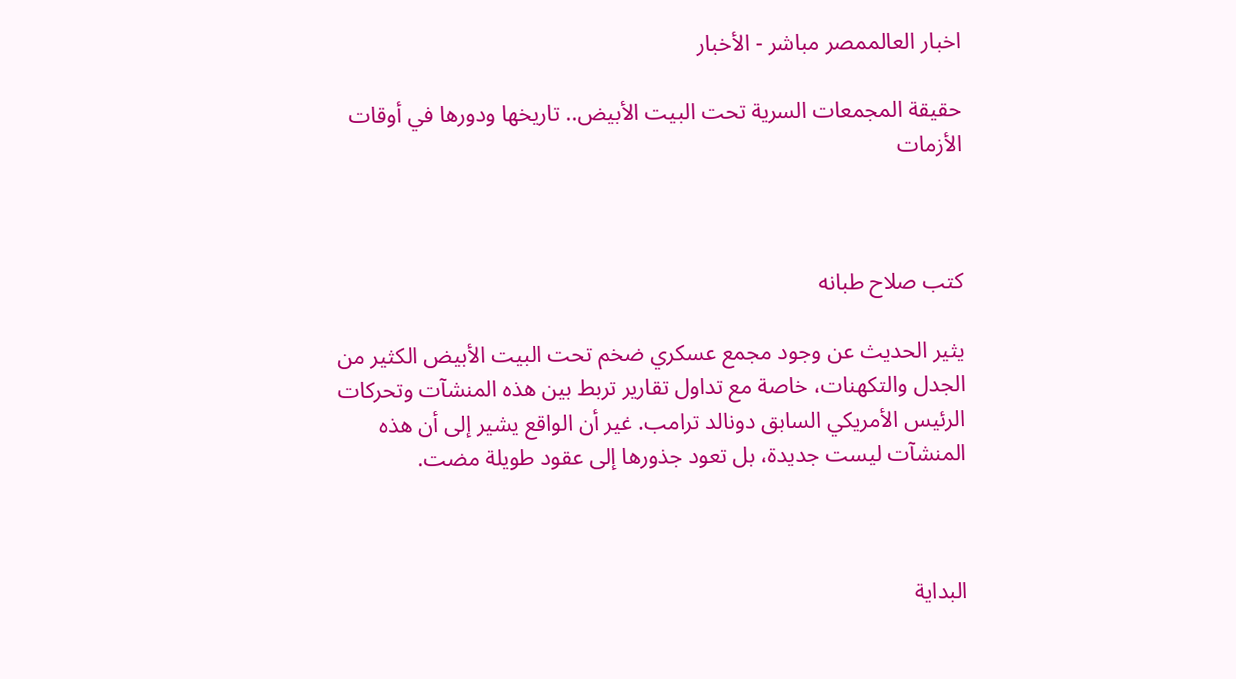اخبار العالممصر مباشر - الأخبار

حقيقة المجمعات السرية تحت البيت الأبيض.. تاريخها ودورها في أوقات الأزمات



كتب صلاح طبانه

يثير الحديث عن وجود مجمع عسكري ضخم تحت البيت الأبيض الكثير من الجدل والتكهنات، خاصة مع تداول تقارير تربط بين هذه المنشآت وتحركات الرئيس الأمريكي السابق دونالد ترامب. غير أن الواقع يشير إلى أن هذه المنشآت ليست جديدة، بل تعود جذورها إلى عقود طويلة مضت.



البداية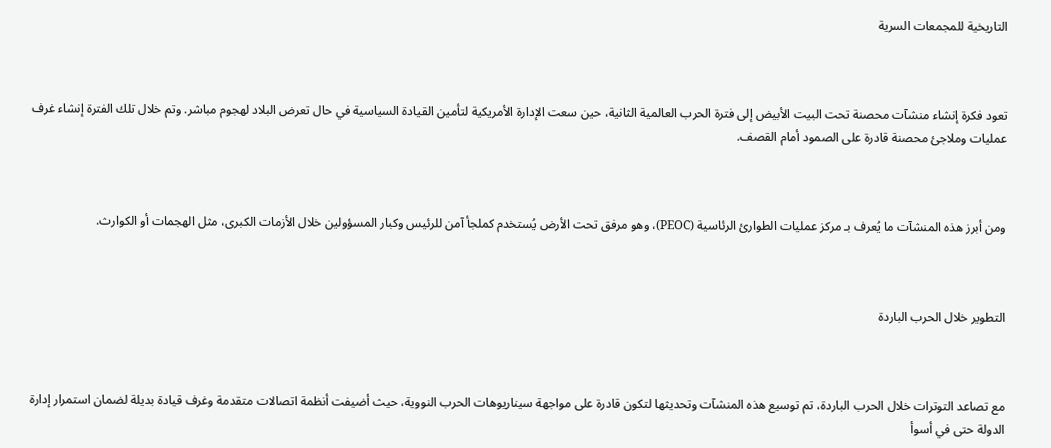التاريخية للمجمعات السرية



تعود فكرة إنشاء منشآت محصنة تحت البيت الأبيض إلى فترة الحرب العالمية الثانية، حين سعت الإدارة الأمريكية لتأمين القيادة السياسية في حال تعرض البلاد لهجوم مباشر. وتم خلال تلك الفترة إنشاء غرف عمليات وملاجئ محصنة قادرة على الصمود أمام القصف.



ومن أبرز هذه المنشآت ما يُعرف بـ مركز عمليات الطوارئ الرئاسية (PEOC)، وهو مرفق تحت الأرض يُستخدم كملجأ آمن للرئيس وكبار المسؤولين خلال الأزمات الكبرى، مثل الهجمات أو الكوارث.



التطوير خلال الحرب الباردة



مع تصاعد التوترات خلال الحرب الباردة، تم توسيع هذه المنشآت وتحديثها لتكون قادرة على مواجهة سيناريوهات الحرب النووية، حيث أضيفت أنظمة اتصالات متقدمة وغرف قيادة بديلة لضمان استمرار إدارة الدولة حتى في أسوأ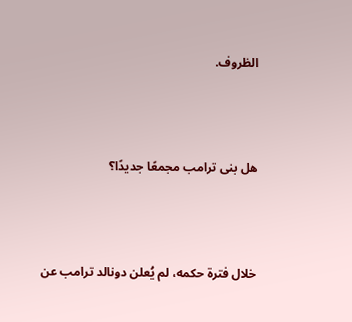الظروف.



هل بنى ترامب مجمعًا جديدًا؟



خلال فترة حكمه، لم يُعلن دونالد ترامب عن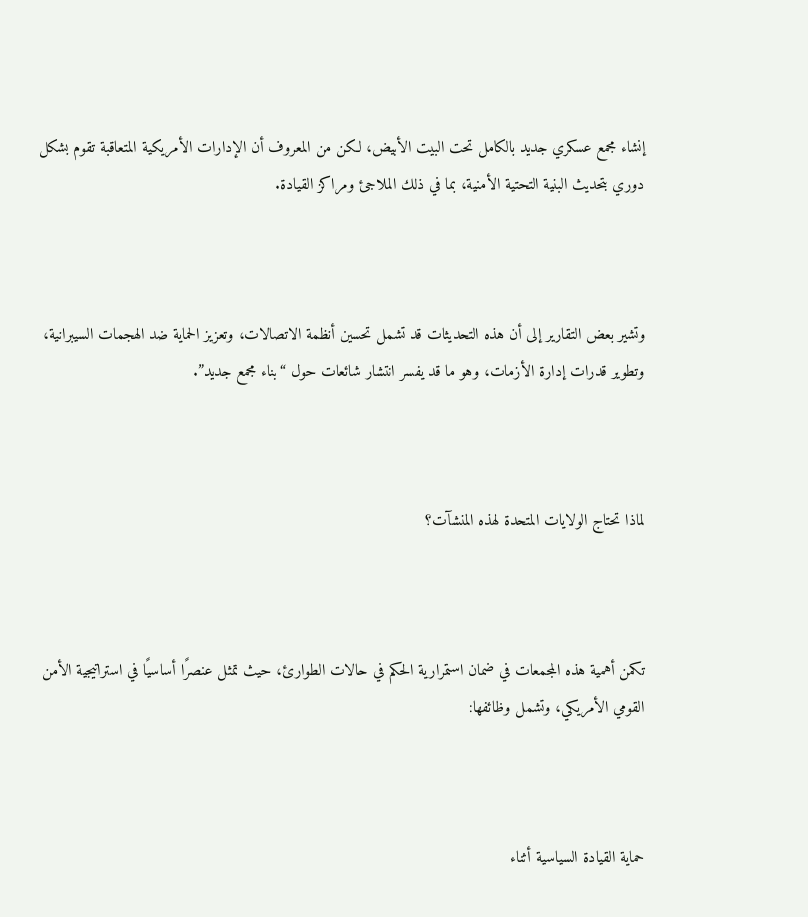إنشاء مجمع عسكري جديد بالكامل تحت البيت الأبيض، لكن من المعروف أن الإدارات الأمريكية المتعاقبة تقوم بشكل دوري بتحديث البنية التحتية الأمنية، بما في ذلك الملاجئ ومراكز القيادة.



وتشير بعض التقارير إلى أن هذه التحديثات قد تشمل تحسين أنظمة الاتصالات، وتعزيز الحماية ضد الهجمات السيبرانية، وتطوير قدرات إدارة الأزمات، وهو ما قد يفسر انتشار شائعات حول “بناء مجمع جديد”.



لماذا تحتاج الولايات المتحدة لهذه المنشآت؟



تكمن أهمية هذه المجمعات في ضمان استمرارية الحكم في حالات الطوارئ، حيث تمثل عنصرًا أساسيًا في استراتيجية الأمن القومي الأمريكي، وتشمل وظائفها:



حماية القيادة السياسية أثناء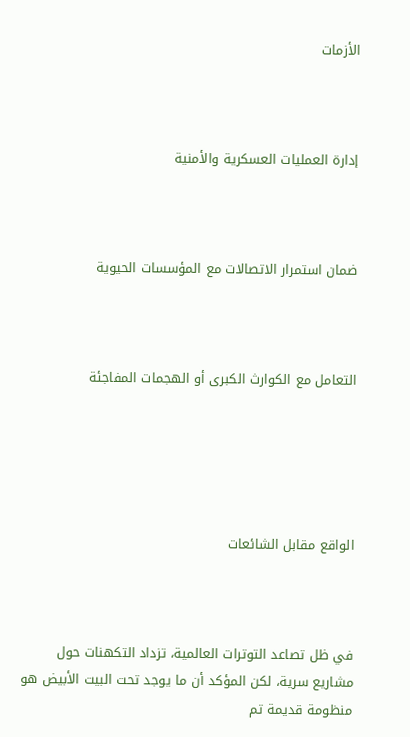الأزمات



إدارة العمليات العسكرية والأمنية



ضمان استمرار الاتصالات مع المؤسسات الحيوية



التعامل مع الكوارث الكبرى أو الهجمات المفاجئة





الواقع مقابل الشائعات



في ظل تصاعد التوترات العالمية، تزداد التكهنات حول مشاريع سرية، لكن المؤكد أن ما يوجد تحت البيت الأبيض هو منظومة قديمة تم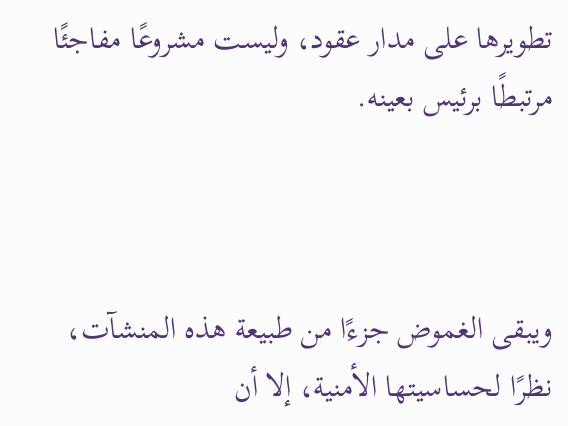تطويرها على مدار عقود، وليست مشروعًا مفاجئًا مرتبطًا برئيس بعينه.



ويبقى الغموض جزءًا من طبيعة هذه المنشآت، نظرًا لحساسيتها الأمنية، إلا أن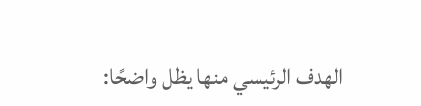الهدف الرئيسي منها يظل واضحًا: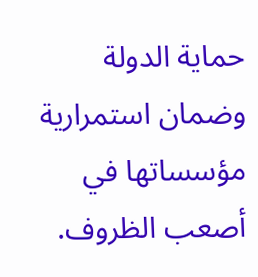حماية الدولة وضمان استمرارية مؤسساتها في أصعب الظروف.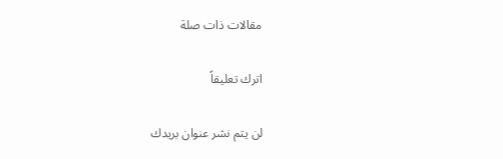مقالات ذات صلة

اترك تعليقاً

لن يتم نشر عنوان بريدك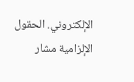الإلكتروني. الحقول الإلزامية مشار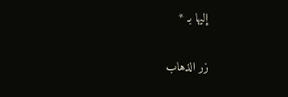إليها بـ *

زر الذهاب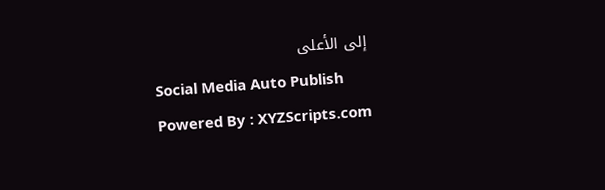إلى الأعلى
Social Media Auto Publish Powered By : XYZScripts.com